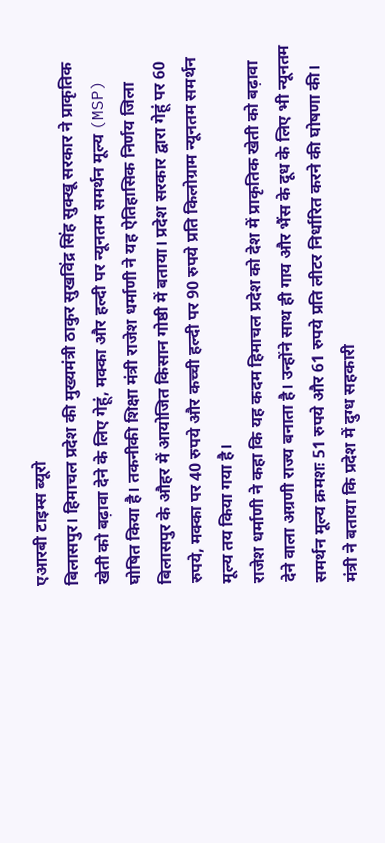एआरबी टाइम्स ब्यूरो
बिलासपुर। हिमाचल प्रदेश की मुख्यमंत्री ठाकुर सुखविंद्र सिंह सुक्खू सरकार ने प्राकृतिक खेती को बढ़ावा देने के लिए गेहूं, मक्का और हल्दी पर न्यूनतम समर्थन मूल्य (MSP) घोषित किया है। तकनीकी शिक्षा मंत्री राजेश धर्माणी ने यह ऐतिहासिक निर्णय जिला बिलासपुर के औहर में आयोजित किसान गोष्ठी में बताया। प्रदेश सरकार द्वारा गेहूं पर 60 रुपये, मक्का पर 40 रुपये और कच्ची हल्दी पर 90 रुपये प्रति किलोग्राम न्यूनतम समर्थन मूल्य तय किया गया है।
राजेश धर्माणी ने कहा कि यह कदम हिमाचल प्रदेश को देश में प्राकृतिक खेती को बढ़ावा देने वाला अग्रणी राज्य बनाता है। उन्होंने साथ ही गाय और भैंस के दूध के लिए भी न्यूनतम समर्थन मूल्य क्रमशः 51 रुपये और 61 रुपये प्रति लीटर निर्धारित करने की घोषणा की। मंत्री ने बताया कि प्रदेश में दुग्ध सहकारी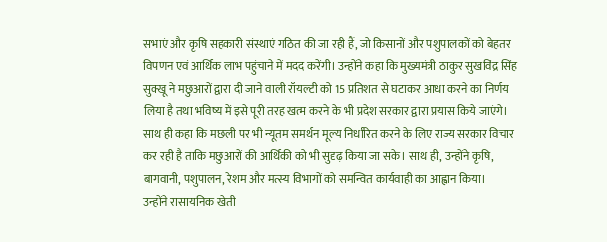सभाएं और कृषि सहकारी संस्थाएं गठित की जा रही हैं, जो किसानों और पशुपालकों को बेहतर विपणन एवं आर्थिक लाभ पहुंचाने में मदद करेंगी। उन्होंने कहा कि मुख्यमंत्री ठाकुर सुखविंद्र सिंह सुक्खू ने मछुआरों द्वारा दी जाने वाली रॉयल्टी को 15 प्रतिशत से घटाकर आधा करने का निर्णय लिया है तथा भविष्य में इसे पूरी तरह खत्म करने के भी प्रदेश सरकार द्वारा प्रयास किये जाएंगे। साथ ही कहा कि मछली पर भी न्यूतम समर्थन मूल्य निर्धारित करने के लिए राज्य सरकार विचार कर रही है ताकि मछुआरों की आर्थिकी को भी सुदृढ़ किया जा सके। साथ ही, उन्होंने कृषि, बागवानी, पशुपालन, रेशम और मत्स्य विभागों को समन्वित कार्यवाही का आह्वान किया।
उन्होंने रासायनिक खेती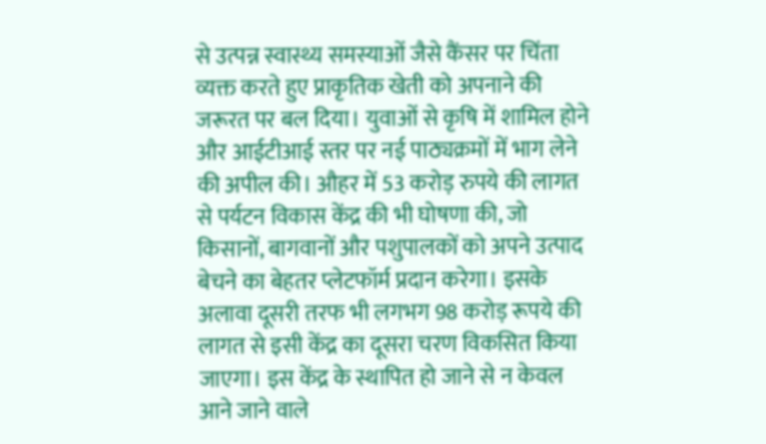से उत्पन्न स्वास्थ्य समस्याओं जैसे कैंसर पर चिंता व्यक्त करते हुए प्राकृतिक खेती को अपनाने की जरूरत पर बल दिया। युवाओं से कृषि में शामिल होने और आईटीआई स्तर पर नई पाठ्यक्रमों में भाग लेने की अपील की। औहर में 53 करोड़ रुपये की लागत से पर्यटन विकास केंद्र की भी घोषणा की, जो किसानों, बागवानों और पशुपालकों को अपने उत्पाद बेचने का बेहतर प्लेटफॉर्म प्रदान करेगा। इसके अलावा दूसरी तरफ भी लगभग 98 करोड़ रूपये की लागत से इसी केंद्र का दूसरा चरण विकसित किया जाएगा। इस केंद्र के स्थापित हो जाने से न केवल आने जाने वाले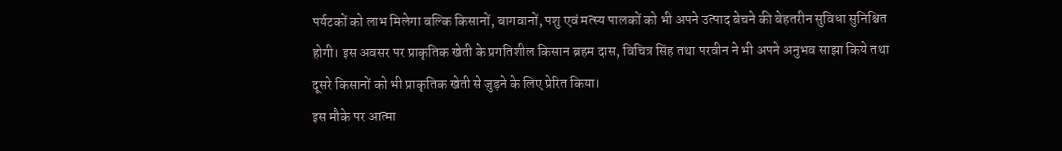पर्यटकों को लाभ मिलेगा बल्कि किसानों, बागवानों, पशु एवं मत्स्य पालकों को भी अपने उत्पाद बेचने की बेहतरीन सुविधा सुनिश्चित होगी। इस अवसर पर प्राकृतिक खेती के प्रगतिशील किसान ब्रहम दास, विचित्र सिंह तथा परवीन ने भी अपने अनुभव साझा किये तथा दूसरे किसानों को भी प्राकृतिक खेती से जुड़ने के लिए प्रेरित किया।
इस मौके पर आत्मा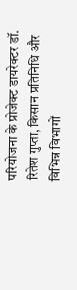परियोजना के प्रोजेक्ट डायरेक्टर डॉ. रितेश गुप्ता, किसान प्रतिनिधि और विभिन्न विभागों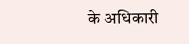के अधिकारी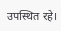उपस्थित रहे।